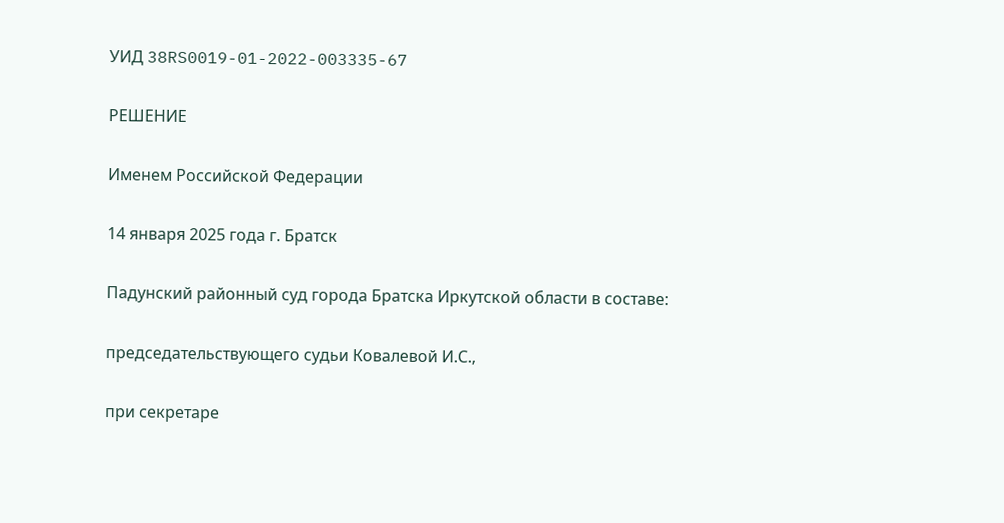УИД 38RS0019-01-2022-003335-67

РЕШЕНИЕ

Именем Российской Федерации

14 января 2025 года г. Братск

Падунский районный суд города Братска Иркутской области в составе:

председательствующего судьи Ковалевой И.С.,

при секретаре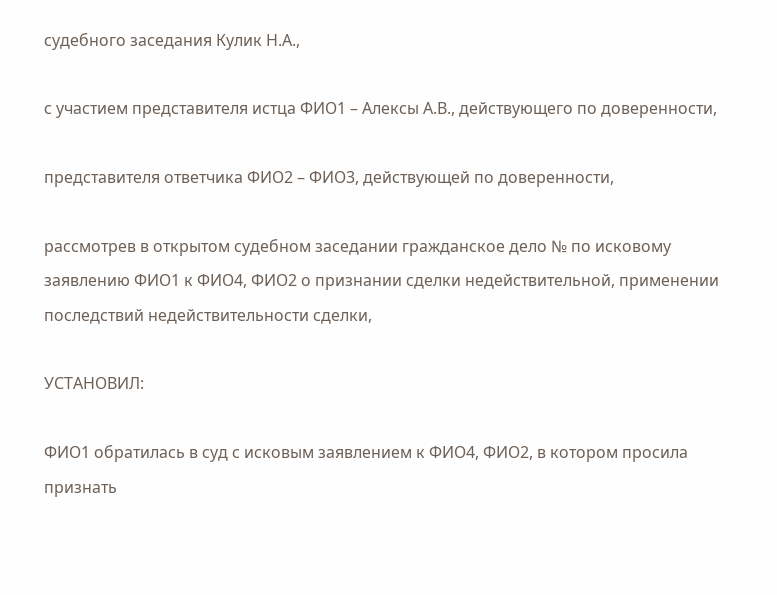судебного заседания Кулик Н.А.,

с участием представителя истца ФИО1 – Алексы А.В., действующего по доверенности,

представителя ответчика ФИО2 – ФИО3, действующей по доверенности,

рассмотрев в открытом судебном заседании гражданское дело № по исковому заявлению ФИО1 к ФИО4, ФИО2 о признании сделки недействительной, применении последствий недействительности сделки,

УСТАНОВИЛ:

ФИО1 обратилась в суд с исковым заявлением к ФИО4, ФИО2, в котором просила признать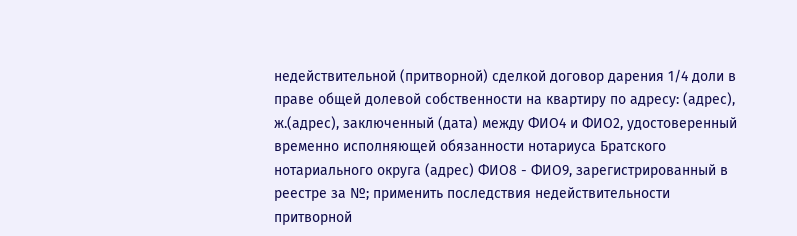недействительной (притворной) сделкой договор дарения 1/4 доли в праве общей долевой собственности на квартиру по адресу: (адрес), ж.(адрес), заключенный (дата) между ФИО4 и ФИО2, удостоверенный временно исполняющей обязанности нотариуса Братского нотариального округа (адрес) ФИО8 - ФИО9, зарегистрированный в реестре за №; применить последствия недействительности притворной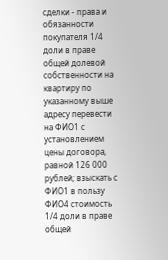сделки - права и обязанности покупателя 1/4 доли в праве общей долевой собственности на квартиру по указанному выше адресу перевести на ФИО1 с установлением цены договора, равной 126 000 рублей; взыскать с ФИО1 в пользу ФИО4 стоимость 1/4 доли в праве общей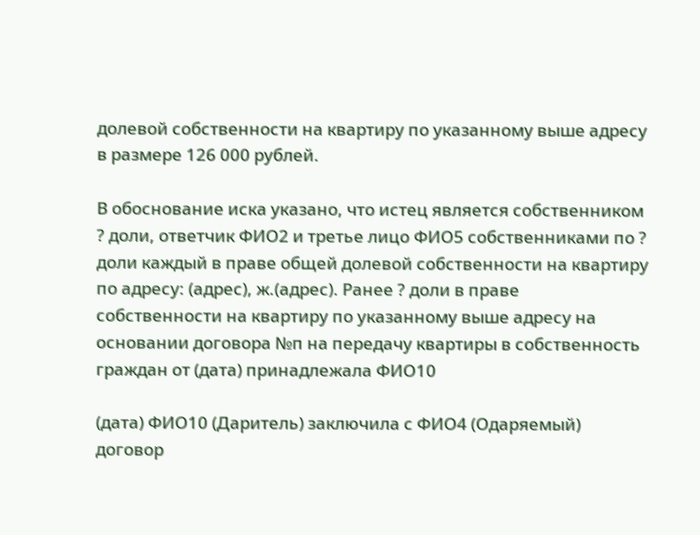долевой собственности на квартиру по указанному выше адресу в размере 126 000 рублей.

В обоснование иска указано, что истец является собственником ? доли, ответчик ФИО2 и третье лицо ФИО5 собственниками по ? доли каждый в праве общей долевой собственности на квартиру по адресу: (адрес), ж.(адрес). Ранее ? доли в праве собственности на квартиру по указанному выше адресу на основании договора №п на передачу квартиры в собственность граждан от (дата) принадлежала ФИО10

(дата) ФИО10 (Даритель) заключила с ФИО4 (Одаряемый) договор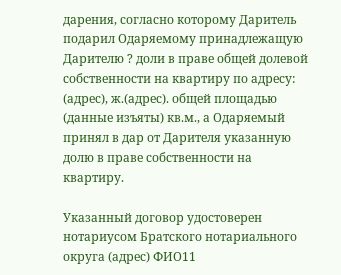дарения, согласно которому Даритель подарил Одаряемому принадлежащую Дарителю ? доли в праве общей долевой собственности на квартиру по адресу: (адрес), ж.(адрес). общей площадью (данные изъяты) кв.м., а Одаряемый принял в дар от Дарителя указанную долю в праве собственности на квартиру.

Указанный договор удостоверен нотариусом Братского нотариального округа (адрес) ФИО11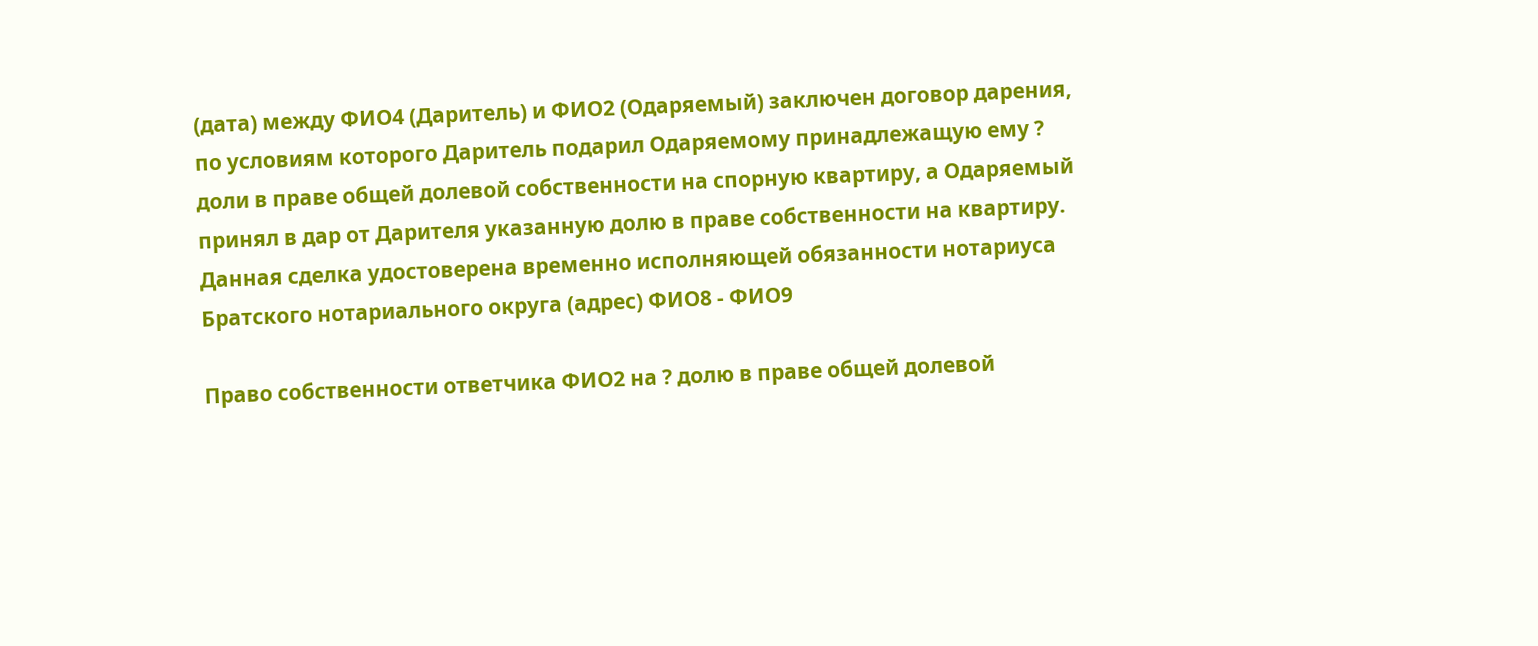(дата) между ФИО4 (Даритель) и ФИО2 (Одаряемый) заключен договор дарения, по условиям которого Даритель подарил Одаряемому принадлежащую ему ? доли в праве общей долевой собственности на спорную квартиру, а Одаряемый принял в дар от Дарителя указанную долю в праве собственности на квартиру. Данная сделка удостоверена временно исполняющей обязанности нотариуса Братского нотариального округа (адрес) ФИО8 - ФИО9

Право собственности ответчика ФИО2 на ? долю в праве общей долевой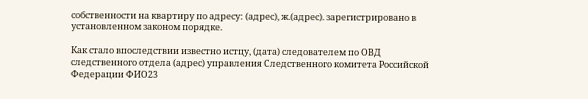собственности на квартиру по адресу: (адрес), ж.(адрес). зарегистрировано в установленном законом порядке.

Как стало впоследствии известно истцу, (дата) следователем по ОВД следственного отдела (адрес) управления Следственного комитета Российской Федерации ФИО23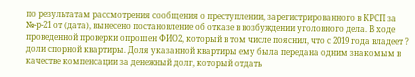по результатам рассмотрения сообщения о преступлении, зарегистрированного в КРСП за №-р-21 от (дата), вынесено постановление об отказе в возбуждении уголовного дела. В ходе проведенной проверки опрошен ФИО2, который в том числе пояснил, что с 2019 года владеет ? доли спорной квартиры. Доля указанной квартиры ему была передана одним знакомым в качестве компенсации за денежный долг, который отдать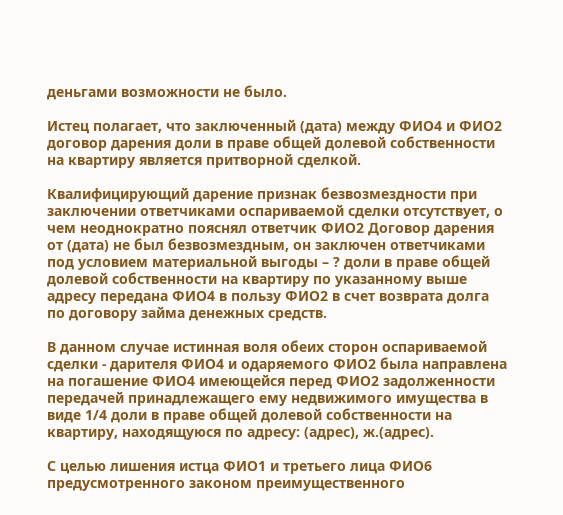деньгами возможности не было.

Истец полагает, что заключенный (дата) между ФИО4 и ФИО2 договор дарения доли в праве общей долевой собственности на квартиру является притворной сделкой.

Квалифицирующий дарение признак безвозмездности при заключении ответчиками оспариваемой сделки отсутствует, о чем неоднократно пояснял ответчик ФИО2 Договор дарения от (дата) не был безвозмездным, он заключен ответчиками под условием материальной выгоды – ? доли в праве общей долевой собственности на квартиру по указанному выше адресу передана ФИО4 в пользу ФИО2 в счет возврата долга по договору займа денежных средств.

В данном случае истинная воля обеих сторон оспариваемой сделки - дарителя ФИО4 и одаряемого ФИО2 была направлена на погашение ФИО4 имеющейся перед ФИО2 задолженности передачей принадлежащего ему недвижимого имущества в виде 1/4 доли в праве общей долевой собственности на квартиру, находящуюся по адресу: (адрес), ж.(адрес).

С целью лишения истца ФИО1 и третьего лица ФИО6 предусмотренного законом преимущественного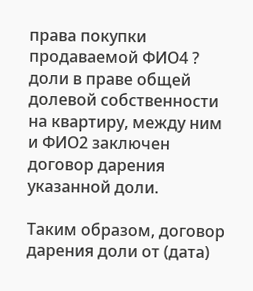права покупки продаваемой ФИО4 ? доли в праве общей долевой собственности на квартиру, между ним и ФИО2 заключен договор дарения указанной доли.

Таким образом, договор дарения доли от (дата)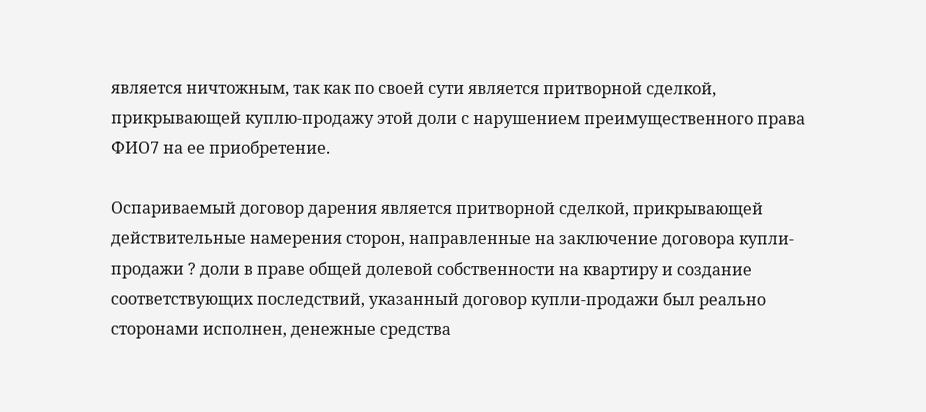является ничтожным, так как по своей сути является притворной сделкой, прикрывающей куплю-продажу этой доли с нарушением преимущественного права ФИО7 на ее приобретение.

Оспариваемый договор дарения является притворной сделкой, прикрывающей действительные намерения сторон, направленные на заключение договора купли-продажи ? доли в праве общей долевой собственности на квартиру и создание соответствующих последствий, указанный договор купли-продажи был реально сторонами исполнен, денежные средства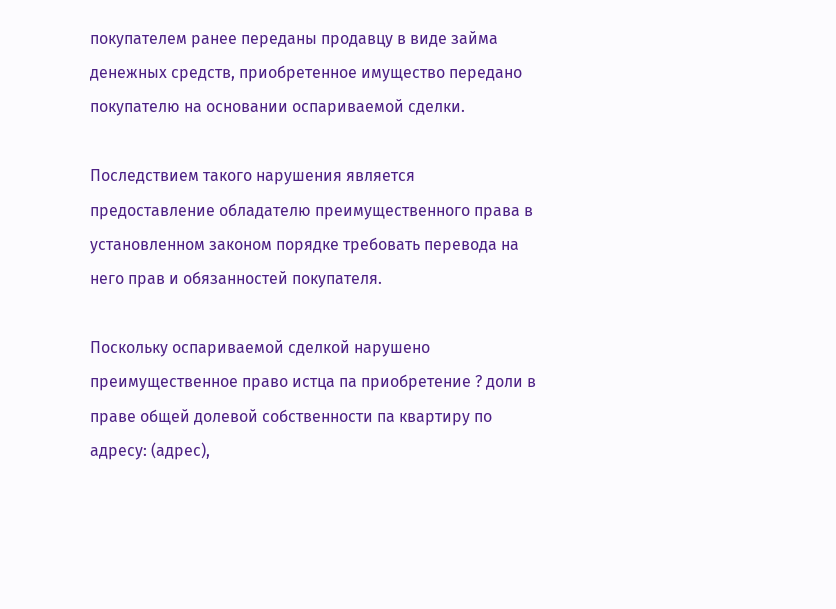покупателем ранее переданы продавцу в виде займа денежных средств, приобретенное имущество передано покупателю на основании оспариваемой сделки.

Последствием такого нарушения является предоставление обладателю преимущественного права в установленном законом порядке требовать перевода на него прав и обязанностей покупателя.

Поскольку оспариваемой сделкой нарушено преимущественное право истца па приобретение ? доли в праве общей долевой собственности па квартиру по адресу: (адрес),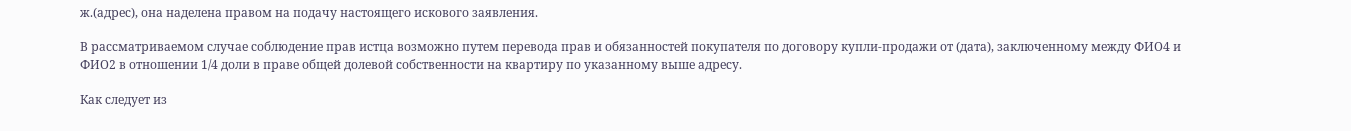ж.(адрес), она наделена правом на подачу настоящего искового заявления.

В рассматриваемом случае соблюдение прав истца возможно путем перевода прав и обязанностей покупателя по договору купли-продажи от (дата), заключенному между ФИО4 и ФИО2 в отношении 1/4 доли в праве общей долевой собственности на квартиру по указанному выше адресу.

Как следует из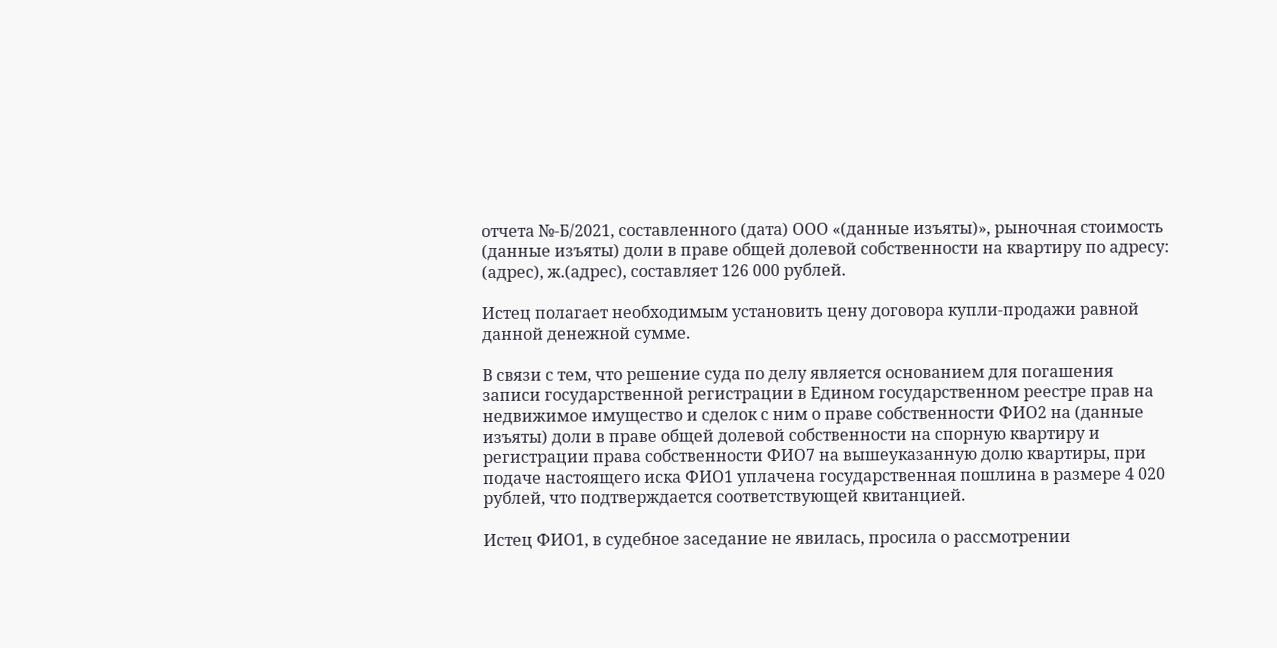отчета №-Б/2021, составленного (дата) ООО «(данные изъяты)», рыночная стоимость (данные изъяты) доли в праве общей долевой собственности на квартиру по адресу: (адрес), ж.(адрес), составляет 126 000 рублей.

Истец полагает необходимым установить цену договора купли-продажи равной данной денежной сумме.

В связи с тем, что решение суда по делу является основанием для погашения записи государственной регистрации в Едином государственном реестре прав на недвижимое имущество и сделок с ним о праве собственности ФИО2 на (данные изъяты) доли в праве общей долевой собственности на спорную квартиру и регистрации права собственности ФИО7 на вышеуказанную долю квартиры, при подаче настоящего иска ФИО1 уплачена государственная пошлина в размере 4 020 рублей, что подтверждается соответствующей квитанцией.

Истец ФИО1, в судебное заседание не явилась, просила о рассмотрении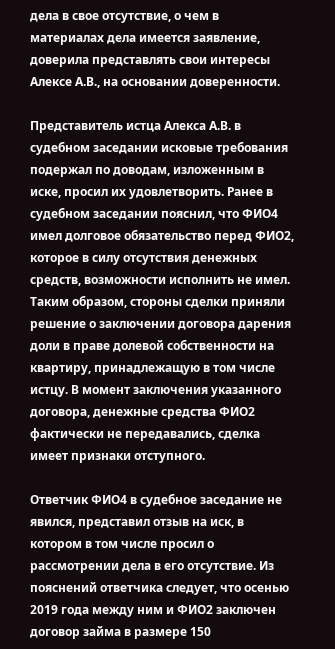дела в свое отсутствие, о чем в материалах дела имеется заявление, доверила представлять свои интересы Алексе А.В., на основании доверенности.

Представитель истца Алекса А.В. в судебном заседании исковые требования подержал по доводам, изложенным в иске, просил их удовлетворить. Ранее в судебном заседании пояснил, что ФИО4 имел долговое обязательство перед ФИО2, которое в силу отсутствия денежных средств, возможности исполнить не имел. Таким образом, стороны сделки приняли решение о заключении договора дарения доли в праве долевой собственности на квартиру, принадлежащую в том числе истцу. В момент заключения указанного договора, денежные средства ФИО2 фактически не передавались, сделка имеет признаки отступного.

Ответчик ФИО4 в судебное заседание не явился, представил отзыв на иск, в котором в том числе просил о рассмотрении дела в его отсутствие. Из пояснений ответчика следует, что осенью 2019 года между ним и ФИО2 заключен договор займа в размере 150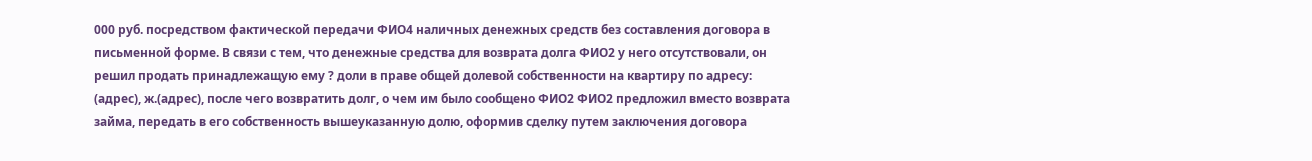000 руб. посредством фактической передачи ФИО4 наличных денежных средств без составления договора в письменной форме. В связи с тем, что денежные средства для возврата долга ФИО2 у него отсутствовали, он решил продать принадлежащую ему ? доли в праве общей долевой собственности на квартиру по адресу: (адрес), ж.(адрес), после чего возвратить долг, о чем им было сообщено ФИО2 ФИО2 предложил вместо возврата займа, передать в его собственность вышеуказанную долю, оформив сделку путем заключения договора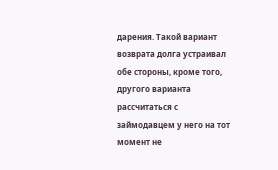дарения. Такой вариант возврата долга устраивал обе стороны, кроме того, другого варианта рассчитаться с займодавцем у него на тот момент не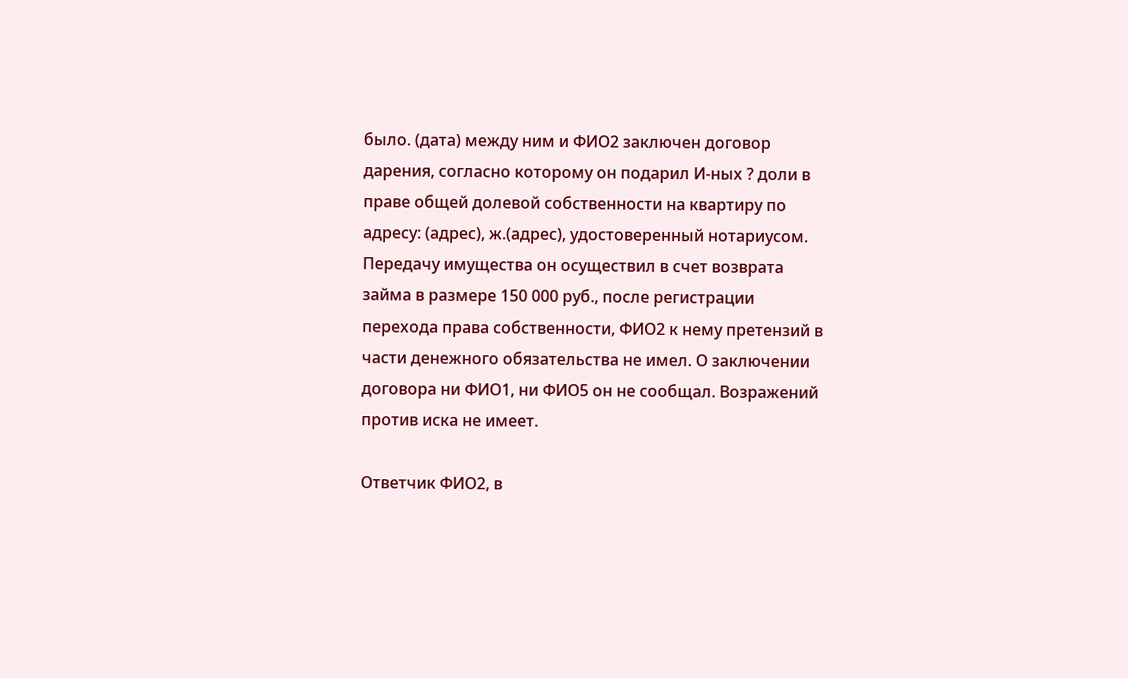было. (дата) между ним и ФИО2 заключен договор дарения, согласно которому он подарил И-ных ? доли в праве общей долевой собственности на квартиру по адресу: (адрес), ж.(адрес), удостоверенный нотариусом. Передачу имущества он осуществил в счет возврата займа в размере 150 000 руб., после регистрации перехода права собственности, ФИО2 к нему претензий в части денежного обязательства не имел. О заключении договора ни ФИО1, ни ФИО5 он не сообщал. Возражений против иска не имеет.

Ответчик ФИО2, в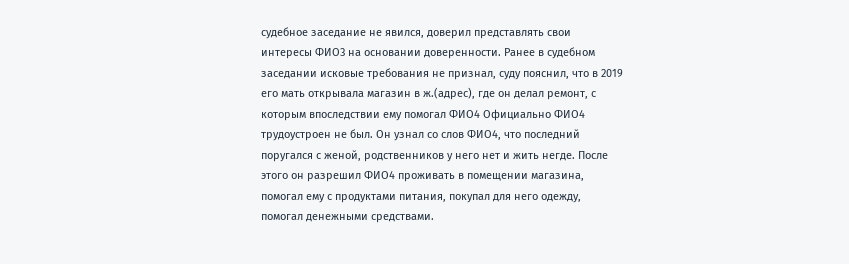судебное заседание не явился, доверил представлять свои интересы ФИО3 на основании доверенности. Ранее в судебном заседании исковые требования не признал, суду пояснил, что в 2019 его мать открывала магазин в ж.(адрес), где он делал ремонт, с которым впоследствии ему помогал ФИО4 Официально ФИО4 трудоустроен не был. Он узнал со слов ФИО4, что последний поругался с женой, родственников у него нет и жить негде. После этого он разрешил ФИО4 проживать в помещении магазина, помогал ему с продуктами питания, покупал для него одежду, помогал денежными средствами.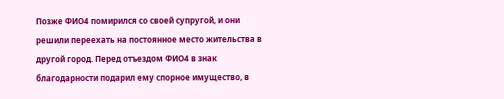Позже ФИО4 помирился со своей супругой, и они решили переехать на постоянное место жительства в другой город. Перед отъездом ФИО4 в знак благодарности подарил ему спорное имущество, в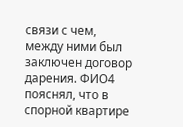связи с чем, между ними был заключен договор дарения. ФИО4 пояснял, что в спорной квартире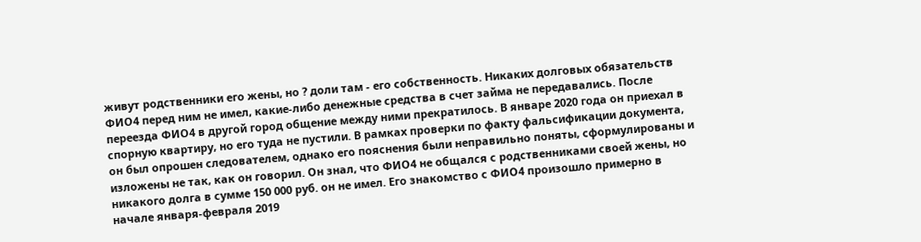живут родственники его жены, но ? доли там - его собственность. Никаких долговых обязательств ФИО4 перед ним не имел, какие-либо денежные средства в счет займа не передавались. После переезда ФИО4 в другой город общение между ними прекратилось. В январе 2020 года он приехал в спорную квартиру, но его туда не пустили. В рамках проверки по факту фальсификации документа, он был опрошен следователем, однако его пояснения были неправильно поняты, сформулированы и изложены не так, как он говорил. Он знал, что ФИО4 не общался с родственниками своей жены, но никакого долга в сумме 150 000 руб. он не имел. Его знакомство с ФИО4 произошло примерно в начале января-февраля 2019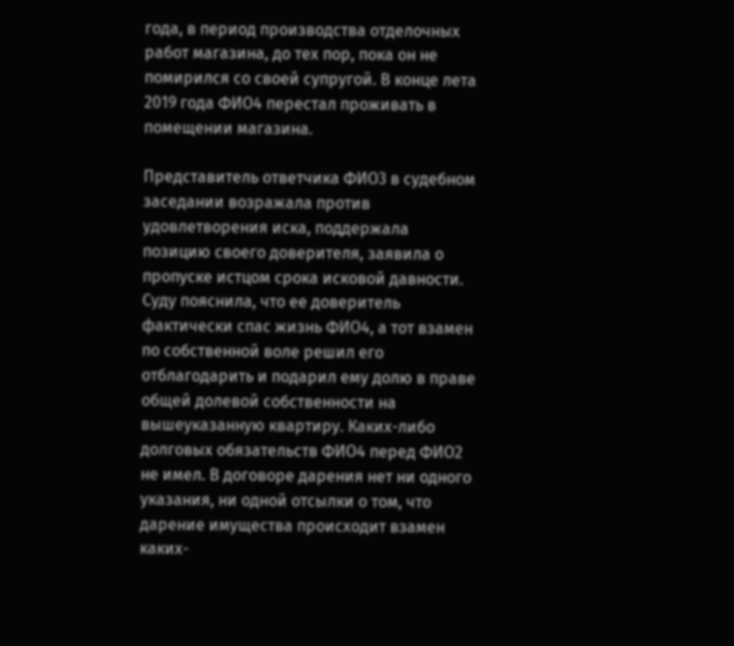года, в период производства отделочных работ магазина, до тех пор, пока он не помирился со своей супругой. В конце лета 2019 года ФИО4 перестал проживать в помещении магазина.

Представитель ответчика ФИО3 в судебном заседании возражала против удовлетворения иска, поддержала позицию своего доверителя, заявила о пропуске истцом срока исковой давности. Суду пояснила, что ее доверитель фактически спас жизнь ФИО4, а тот взамен по собственной воле решил его отблагодарить и подарил ему долю в праве общей долевой собственности на вышеуказанную квартиру. Каких-либо долговых обязательств ФИО4 перед ФИО2 не имел. В договоре дарения нет ни одного указания, ни одной отсылки о том, что дарение имущества происходит взамен каких-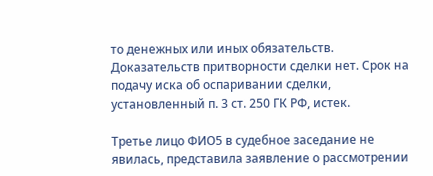то денежных или иных обязательств. Доказательств притворности сделки нет. Срок на подачу иска об оспаривании сделки, установленный п. 3 ст. 250 ГК РФ, истек.

Третье лицо ФИО5 в судебное заседание не явилась, представила заявление о рассмотрении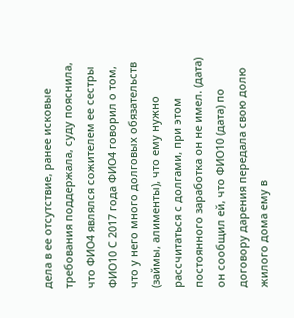дела в ее отсутствие, ранее исковые требования поддержала, суду пояснила, что ФИО4 являлся сожителем ее сестры ФИО10 С 2017 года ФИО4 говорил о том, что у него много долговых обязательств (займы, алименты), что ему нужно рассчитаться с долгами, при этом постоянного заработка он не имел. (дата) он сообщил ей, что ФИО10 (дата) по договору дарения передала свою долю жилого дома ему в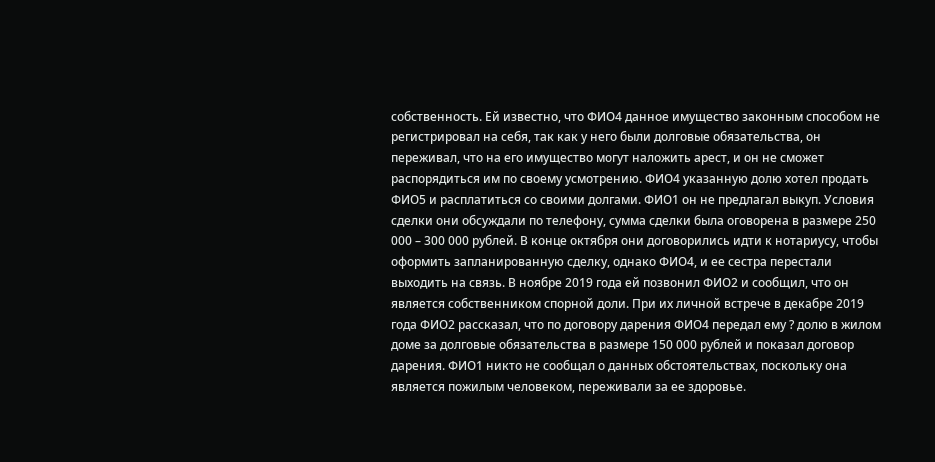собственность. Ей известно, что ФИО4 данное имущество законным способом не регистрировал на себя, так как у него были долговые обязательства, он переживал, что на его имущество могут наложить арест, и он не сможет распорядиться им по своему усмотрению. ФИО4 указанную долю хотел продать ФИО5 и расплатиться со своими долгами. ФИО1 он не предлагал выкуп. Условия сделки они обсуждали по телефону, сумма сделки была оговорена в размере 250 000 – 300 000 рублей. В конце октября они договорились идти к нотариусу, чтобы оформить запланированную сделку, однако ФИО4, и ее сестра перестали выходить на связь. В ноябре 2019 года ей позвонил ФИО2 и сообщил, что он является собственником спорной доли. При их личной встрече в декабре 2019 года ФИО2 рассказал, что по договору дарения ФИО4 передал ему ? долю в жилом доме за долговые обязательства в размере 150 000 рублей и показал договор дарения. ФИО1 никто не сообщал о данных обстоятельствах, поскольку она является пожилым человеком, переживали за ее здоровье.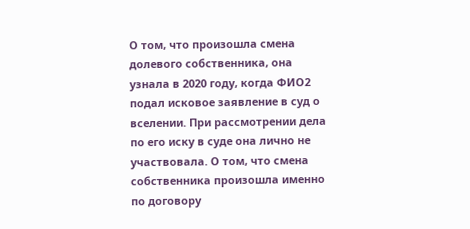О том, что произошла смена долевого собственника, она узнала в 2020 году, когда ФИО2 подал исковое заявление в суд о вселении. При рассмотрении дела по его иску в суде она лично не участвовала. О том, что смена собственника произошла именно по договору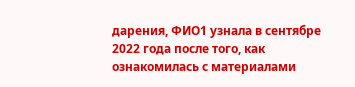дарения, ФИО1 узнала в сентябре 2022 года после того, как ознакомилась с материалами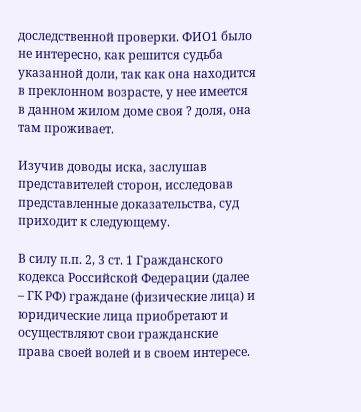доследственной проверки. ФИО1 было не интересно, как решится судьба указанной доли, так как она находится в преклонном возрасте, у нее имеется в данном жилом доме своя ? доля, она там проживает.

Изучив доводы иска, заслушав представителей сторон, исследовав представленные доказательства, суд приходит к следующему.

В силу п.п. 2, 3 ст. 1 Гражданского кодекса Российской Федерации (далее – ГК РФ) граждане (физические лица) и юридические лица приобретают и осуществляют свои гражданские права своей волей и в своем интересе.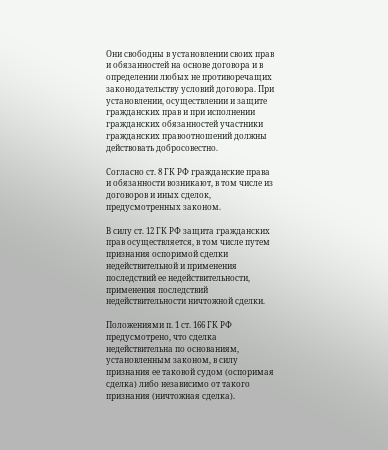Они свободны в установлении своих прав и обязанностей на основе договора и в определении любых не противоречащих законодательству условий договора. При установлении, осуществлении и защите гражданских прав и при исполнении гражданских обязанностей участники гражданских правоотношений должны действовать добросовестно.

Согласно ст. 8 ГК РФ гражданские права и обязанности возникают, в том числе из договоров и иных сделок, предусмотренных законом.

В силу ст. 12 ГК РФ защита гражданских прав осуществляется, в том числе путем признания оспоримой сделки недействительной и применения последствий ее недействительности, применения последствий недействительности ничтожной сделки.

Положениями п. 1 ст. 166 ГК РФ предусмотрено, что сделка недействительна по основаниям, установленным законом, в силу признания ее таковой судом (оспоримая сделка) либо независимо от такого признания (ничтожная сделка).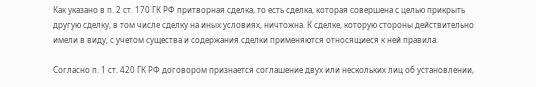Как указано в п. 2 ст. 170 ГК РФ притворная сделка, то есть сделка, которая совершена с целью прикрыть другую сделку, в том числе сделку на иных условиях, ничтожна. К сделке, которую стороны действительно имели в виду, с учетом существа и содержания сделки применяются относящиеся к ней правила.

Согласно п. 1 ст. 420 ГК РФ договором признается соглашение двух или нескольких лиц об установлении,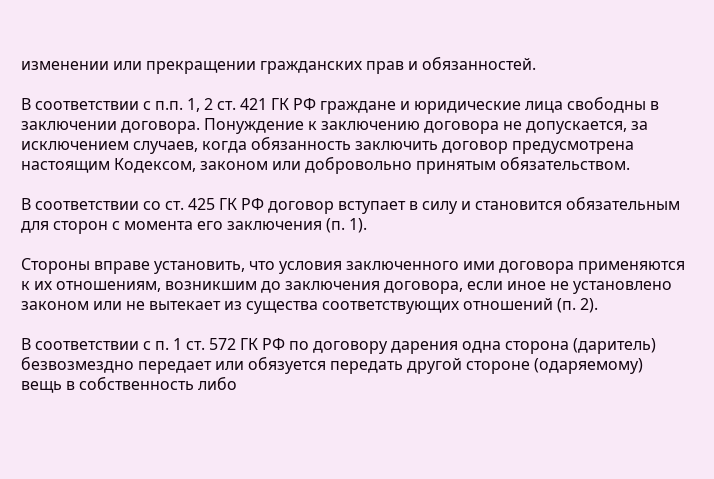изменении или прекращении гражданских прав и обязанностей.

В соответствии с п.п. 1, 2 ст. 421 ГК РФ граждане и юридические лица свободны в заключении договора. Понуждение к заключению договора не допускается, за исключением случаев, когда обязанность заключить договор предусмотрена настоящим Кодексом, законом или добровольно принятым обязательством.

В соответствии со ст. 425 ГК РФ договор вступает в силу и становится обязательным для сторон с момента его заключения (п. 1).

Стороны вправе установить, что условия заключенного ими договора применяются к их отношениям, возникшим до заключения договора, если иное не установлено законом или не вытекает из существа соответствующих отношений (п. 2).

В соответствии с п. 1 ст. 572 ГК РФ по договору дарения одна сторона (даритель) безвозмездно передает или обязуется передать другой стороне (одаряемому) вещь в собственность либо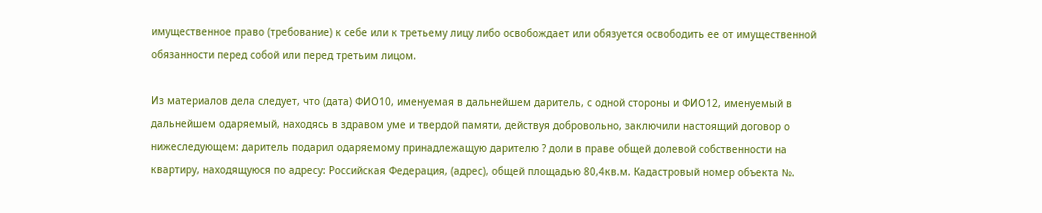имущественное право (требование) к себе или к третьему лицу либо освобождает или обязуется освободить ее от имущественной обязанности перед собой или перед третьим лицом.

Из материалов дела следует, что (дата) ФИО10, именуемая в дальнейшем даритель, с одной стороны и ФИО12, именуемый в дальнейшем одаряемый, находясь в здравом уме и твердой памяти, действуя добровольно, заключили настоящий договор о нижеследующем: даритель подарил одаряемому принадлежащую дарителю ? доли в праве общей долевой собственности на квартиру, находящуюся по адресу: Российская Федерация, (адрес), общей площадью 80,4кв.м. Кадастровый номер объекта №.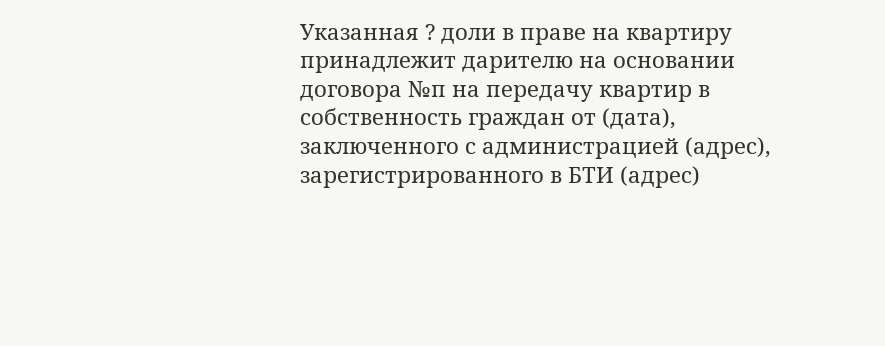Указанная ? доли в праве на квартиру принадлежит дарителю на основании договора №п на передачу квартир в собственность граждан от (дата), заключенного с администрацией (адрес), зарегистрированного в БТИ (адрес)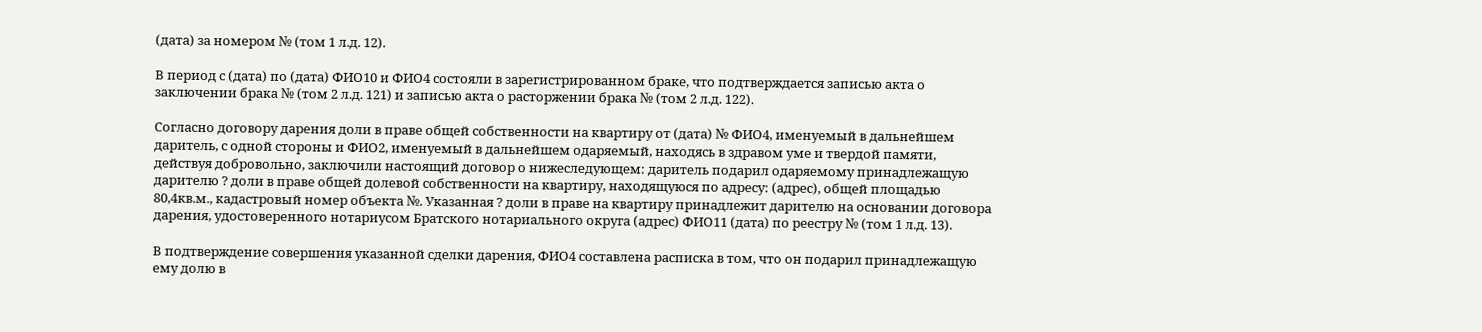(дата) за номером № (том 1 л.д. 12).

В период с (дата) по (дата) ФИО10 и ФИО4 состояли в зарегистрированном браке, что подтверждается записью акта о заключении брака № (том 2 л.д. 121) и записью акта о расторжении брака № (том 2 л.д. 122).

Согласно договору дарения доли в праве общей собственности на квартиру от (дата) № ФИО4, именуемый в дальнейшем даритель, с одной стороны и ФИО2, именуемый в дальнейшем одаряемый, находясь в здравом уме и твердой памяти, действуя добровольно, заключили настоящий договор о нижеследующем: даритель подарил одаряемому принадлежащую дарителю ? доли в праве общей долевой собственности на квартиру, находящуюся по адресу: (адрес), общей площадью 80,4кв.м., кадастровый номер объекта №. Указанная ? доли в праве на квартиру принадлежит дарителю на основании договора дарения, удостоверенного нотариусом Братского нотариального округа (адрес) ФИО11 (дата) по реестру № (том 1 л.д. 13).

В подтверждение совершения указанной сделки дарения, ФИО4 составлена расписка в том, что он подарил принадлежащую ему долю в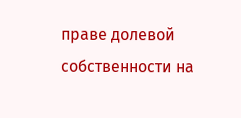праве долевой собственности на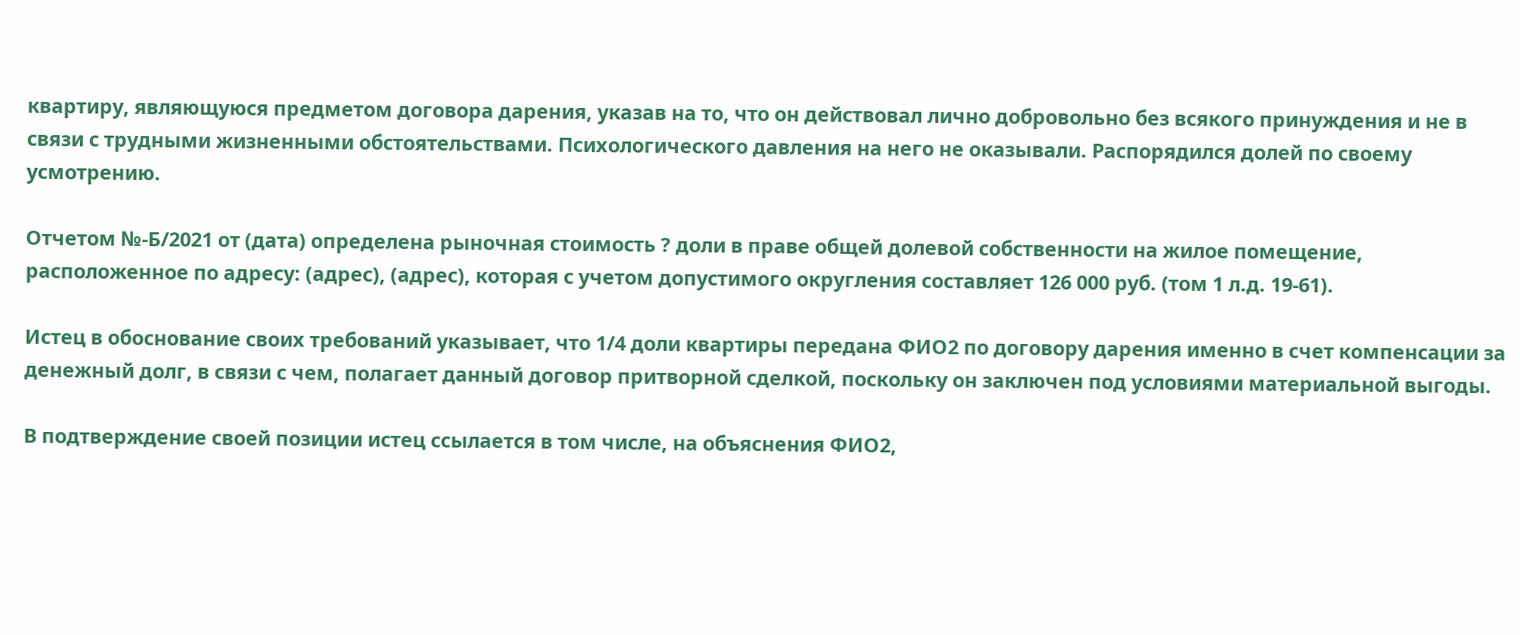квартиру, являющуюся предметом договора дарения, указав на то, что он действовал лично добровольно без всякого принуждения и не в связи с трудными жизненными обстоятельствами. Психологического давления на него не оказывали. Распорядился долей по своему усмотрению.

Отчетом №-Б/2021 от (дата) определена рыночная стоимость ? доли в праве общей долевой собственности на жилое помещение, расположенное по адресу: (адрес), (адрес), которая с учетом допустимого округления составляет 126 000 руб. (том 1 л.д. 19-61).

Истец в обоснование своих требований указывает, что 1/4 доли квартиры передана ФИО2 по договору дарения именно в счет компенсации за денежный долг, в связи с чем, полагает данный договор притворной сделкой, поскольку он заключен под условиями материальной выгоды.

В подтверждение своей позиции истец ссылается в том числе, на объяснения ФИО2,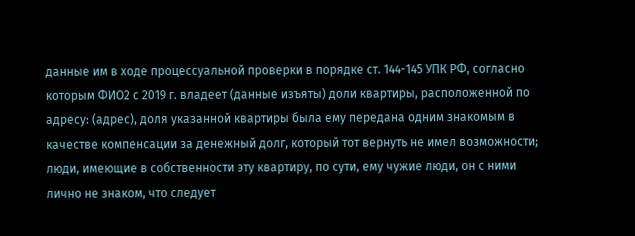данные им в ходе процессуальной проверки в порядке ст. 144-145 УПК РФ, согласно которым ФИО2 с 2019 г. владеет (данные изъяты) доли квартиры, расположенной по адресу: (адрес), доля указанной квартиры была ему передана одним знакомым в качестве компенсации за денежный долг, который тот вернуть не имел возможности; люди, имеющие в собственности эту квартиру, по сути, ему чужие люди, он с ними лично не знаком, что следует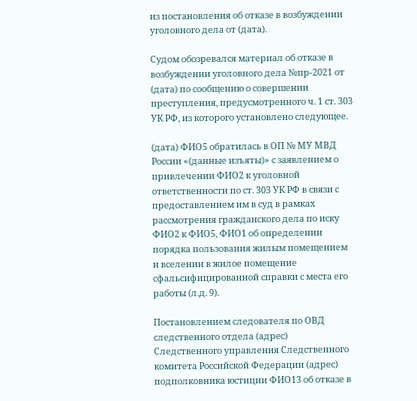из постановления об отказе в возбуждении уголовного дела от (дата).

Судом обозревался материал об отказе в возбуждении уголовного дела №пр-2021 от (дата) по сообщению о совершении преступления, предусмотренного ч. 1 ст. 303 УК РФ, из которого установлено следующее.

(дата) ФИО5 обратилась в ОП № МУ МВД России «(данные изъяты)» с заявлением о привлечении ФИО2 к уголовной ответственности по ст. 303 УК РФ в связи с предоставлением им в суд в рамках рассмотрения гражданского дела по иску ФИО2 к ФИО5, ФИО1 об определении порядка пользования жилым помещением и вселении в жилое помещение сфальсифицированной справки с места его работы (л.д. 9).

Постановлением следователя по ОВД следственного отдела (адрес) Следственного управления Следственного комитета Российской Федерации (адрес) подполковника юстиции ФИО13 об отказе в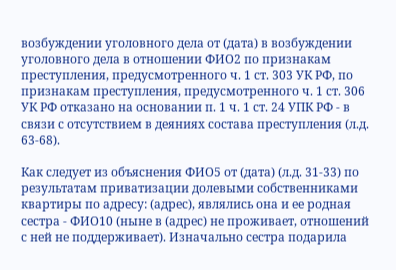возбуждении уголовного дела от (дата) в возбуждении уголовного дела в отношении ФИО2 по признакам преступления, предусмотренного ч. 1 ст. 303 УК РФ, по признакам преступления, предусмотренного ч. 1 ст. 306 УК РФ отказано на основании п. 1 ч. 1 ст. 24 УПК РФ - в связи с отсутствием в деяниях состава преступления (л.д. 63-68).

Как следует из объяснения ФИО5 от (дата) (л.д. 31-33) по результатам приватизации долевыми собственниками квартиры по адресу: (адрес), являлись она и ее родная сестра - ФИО10 (ныне в (адрес) не проживает, отношений с ней не поддерживает). Изначально сестра подарила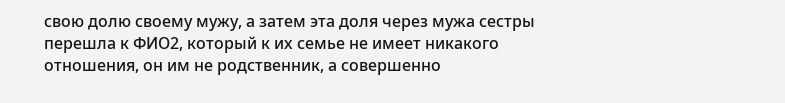свою долю своему мужу, а затем эта доля через мужа сестры перешла к ФИО2, который к их семье не имеет никакого отношения, он им не родственник, а совершенно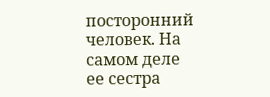посторонний человек. На самом деле ее сестра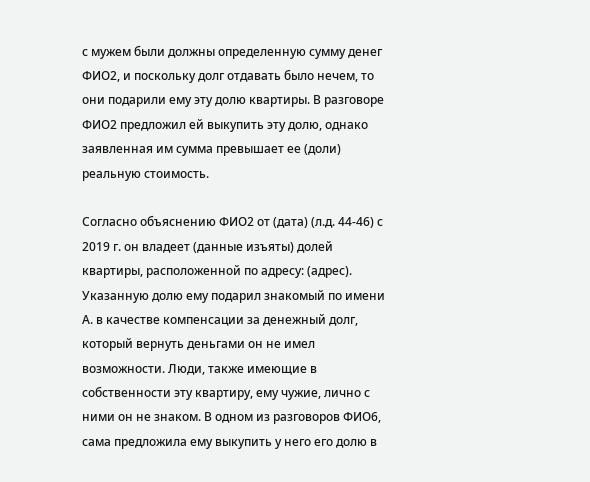с мужем были должны определенную сумму денег ФИО2, и поскольку долг отдавать было нечем, то они подарили ему эту долю квартиры. В разговоре ФИО2 предложил ей выкупить эту долю, однако заявленная им сумма превышает ее (доли) реальную стоимость.

Согласно объяснению ФИО2 от (дата) (л.д. 44-46) с 2019 г. он владеет (данные изъяты) долей квартиры, расположенной по адресу: (адрес). Указанную долю ему подарил знакомый по имени А. в качестве компенсации за денежный долг, который вернуть деньгами он не имел возможности. Люди, также имеющие в собственности эту квартиру, ему чужие, лично с ними он не знаком. В одном из разговоров ФИО6, сама предложила ему выкупить у него его долю в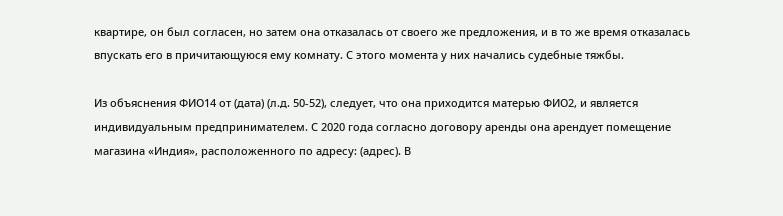квартире, он был согласен, но затем она отказалась от своего же предложения, и в то же время отказалась впускать его в причитающуюся ему комнату. С этого момента у них начались судебные тяжбы.

Из объяснения ФИО14 от (дата) (л.д. 50-52), следует, что она приходится матерью ФИО2, и является индивидуальным предпринимателем. С 2020 года согласно договору аренды она арендует помещение магазина «Индия», расположенного по адресу: (адрес). В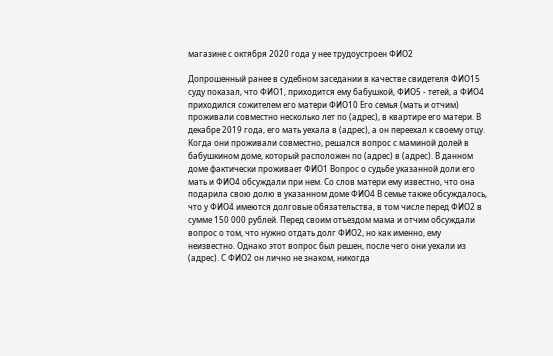магазине с октября 2020 года у нее трудоустроен ФИО2

Допрошенный ранее в судебном заседании в качестве свидетеля ФИО15 суду показал, что ФИО1, приходится ему бабушкой, ФИО5 - тетей, а ФИО4 приходился сожителем его матери ФИО10 Его семья (мать и отчим) проживали совместно несколько лет по (адрес), в квартире его матери. В декабре 2019 года, его мать уехала в (адрес), а он переехал к своему отцу. Когда они проживали совместно, решался вопрос с маминой долей в бабушкином доме, который расположен по (адрес) в (адрес). В данном доме фактически проживает ФИО1 Вопрос о судьбе указанной доли его мать и ФИО4 обсуждали при нем. Со слов матери ему известно, что она подарила свою долю в указанном доме ФИО4 В семье также обсуждалось, что у ФИО4 имеются долговые обязательства, в том числе перед ФИО2 в сумме 150 000 рублей. Перед своим отъездом мама и отчим обсуждали вопрос о том, что нужно отдать долг ФИО2, но как именно, ему неизвестно. Однако этот вопрос был решен, после чего они уехали из (адрес). С ФИО2 он лично не знаком, никогда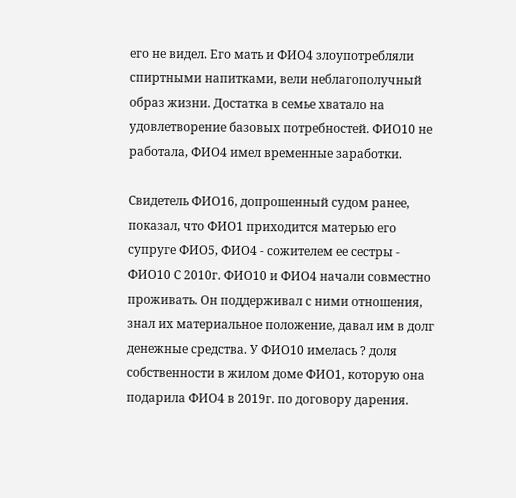его не видел. Его мать и ФИО4 злоупотребляли спиртными напитками, вели неблагополучный образ жизни. Достатка в семье хватало на удовлетворение базовых потребностей. ФИО10 не работала, ФИО4 имел временные заработки.

Свидетель ФИО16, допрошенный судом ранее, показал, что ФИО1 приходится матерью его супруге ФИО5, ФИО4 - сожителем ее сестры - ФИО10 С 2010г. ФИО10 и ФИО4 начали совместно проживать. Он поддерживал с ними отношения, знал их материальное положение, давал им в долг денежные средства. У ФИО10 имелась ? доля собственности в жилом доме ФИО1, которую она подарила ФИО4 в 2019г. по договору дарения.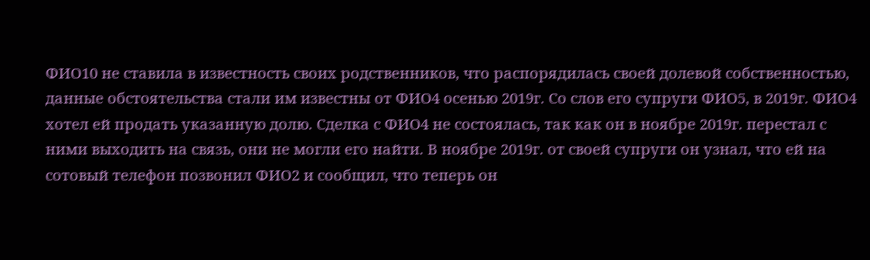ФИО10 не ставила в известность своих родственников, что распорядилась своей долевой собственностью, данные обстоятельства стали им известны от ФИО4 осенью 2019г. Со слов его супруги ФИО5, в 2019г. ФИО4 хотел ей продать указанную долю. Сделка с ФИО4 не состоялась, так как он в ноябре 2019г. перестал с ними выходить на связь, они не могли его найти. В ноябре 2019г. от своей супруги он узнал, что ей на сотовый телефон позвонил ФИО2 и сообщил, что теперь он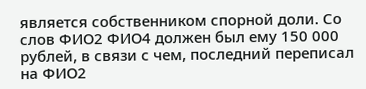является собственником спорной доли. Со слов ФИО2 ФИО4 должен был ему 150 000 рублей, в связи с чем, последний переписал на ФИО2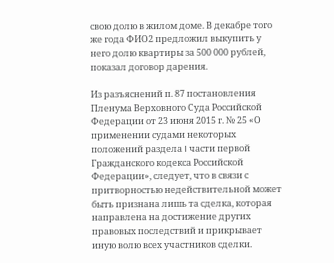свою долю в жилом доме. В декабре того же года ФИО2 предложил выкупить у него долю квартиры за 500 000 рублей, показал договор дарения.

Из разъяснений п. 87 постановления Пленума Верховного Суда Российской Федерации от 23 июня 2015 г. № 25 «О применении судами некоторых положений раздела I части первой Гражданского кодекса Российской Федерации», следует, что в связи с притворностью недействительной может быть признана лишь та сделка, которая направлена на достижение других правовых последствий и прикрывает иную волю всех участников сделки.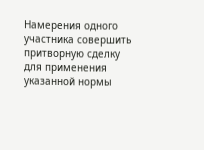Намерения одного участника совершить притворную сделку для применения указанной нормы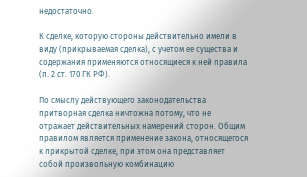недостаточно.

К сделке, которую стороны действительно имели в виду (прикрываемая сделка), с учетом ее существа и содержания применяются относящиеся к ней правила (п. 2 ст. 170 ГК РФ).

По смыслу действующего законодательства притворная сделка ничтожна потому, что не отражает действительных намерений сторон. Общим правилом является применение закона, относящегося к прикрытой сделке, при этом она представляет собой произвольную комбинацию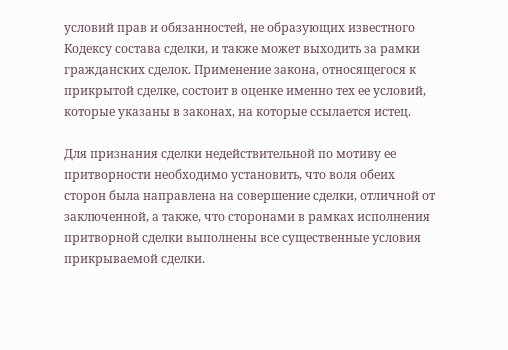условий прав и обязанностей, не образующих известного Кодексу состава сделки, и также может выходить за рамки гражданских сделок. Применение закона, относящегося к прикрытой сделке, состоит в оценке именно тех ее условий, которые указаны в законах, на которые ссылается истец.

Для признания сделки недействительной по мотиву ее притворности необходимо установить, что воля обеих сторон была направлена на совершение сделки, отличной от заключенной, а также, что сторонами в рамках исполнения притворной сделки выполнены все существенные условия прикрываемой сделки.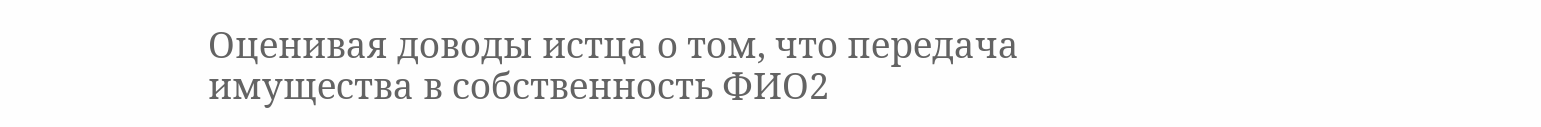Оценивая доводы истца о том, что передача имущества в собственность ФИО2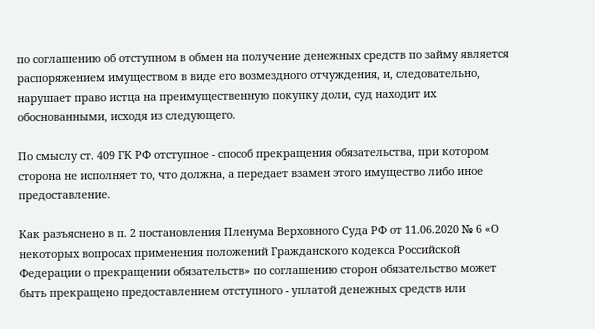по соглашению об отступном в обмен на получение денежных средств по займу является распоряжением имуществом в виде его возмездного отчуждения, и, следовательно, нарушает право истца на преимущественную покупку доли, суд находит их обоснованными, исходя из следующего.

По смыслу ст. 409 ГК РФ отступное - способ прекращения обязательства, при котором сторона не исполняет то, что должна, а передает взамен этого имущество либо иное предоставление.

Как разъяснено в п. 2 постановления Пленума Верховного Суда РФ от 11.06.2020 № 6 «О некоторых вопросах применения положений Гражданского кодекса Российской Федерации о прекращении обязательств» по соглашению сторон обязательство может быть прекращено предоставлением отступного - уплатой денежных средств или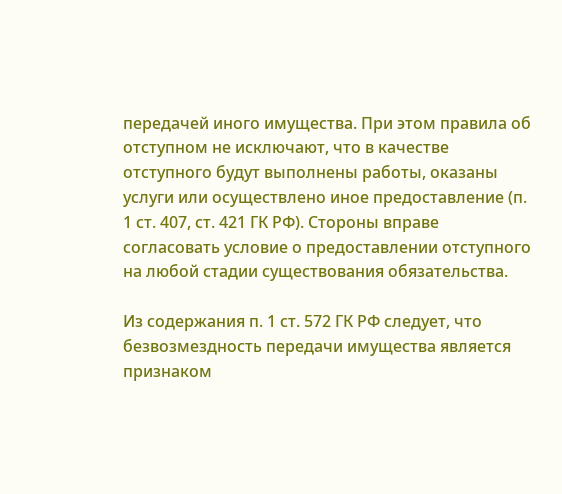передачей иного имущества. При этом правила об отступном не исключают, что в качестве отступного будут выполнены работы, оказаны услуги или осуществлено иное предоставление (п. 1 ст. 407, ст. 421 ГК РФ). Стороны вправе согласовать условие о предоставлении отступного на любой стадии существования обязательства.

Из содержания п. 1 ст. 572 ГК РФ следует, что безвозмездность передачи имущества является признаком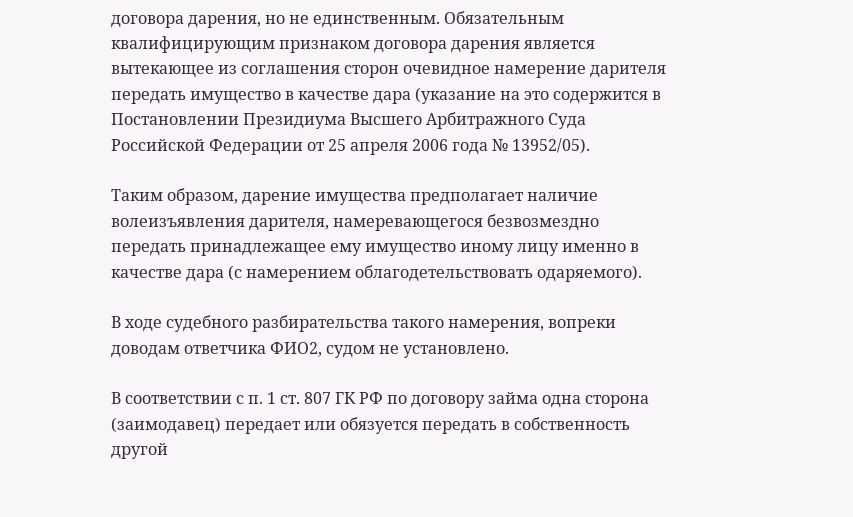договора дарения, но не единственным. Обязательным квалифицирующим признаком договора дарения является вытекающее из соглашения сторон очевидное намерение дарителя передать имущество в качестве дара (указание на это содержится в Постановлении Президиума Высшего Арбитражного Суда Российской Федерации от 25 апреля 2006 года № 13952/05).

Таким образом, дарение имущества предполагает наличие волеизъявления дарителя, намеревающегося безвозмездно передать принадлежащее ему имущество иному лицу именно в качестве дара (с намерением облагодетельствовать одаряемого).

В ходе судебного разбирательства такого намерения, вопреки доводам ответчика ФИО2, судом не установлено.

В соответствии с п. 1 ст. 807 ГК РФ по договору займа одна сторона (заимодавец) передает или обязуется передать в собственность другой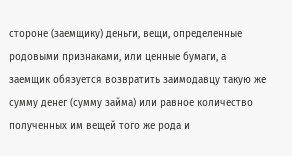стороне (заемщику) деньги, вещи, определенные родовыми признаками, или ценные бумаги, а заемщик обязуется возвратить заимодавцу такую же сумму денег (сумму займа) или равное количество полученных им вещей того же рода и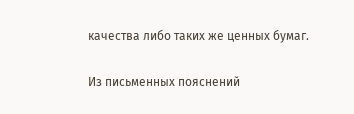качества либо таких же ценных бумаг.

Из письменных пояснений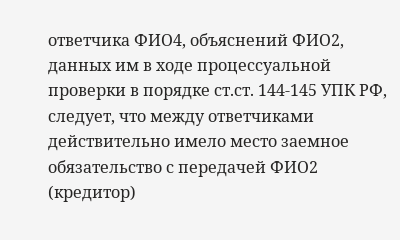ответчика ФИО4, объяснений ФИО2, данных им в ходе процессуальной проверки в порядке ст.ст. 144-145 УПК РФ, следует, что между ответчиками действительно имело место заемное обязательство с передачей ФИО2 (кредитор)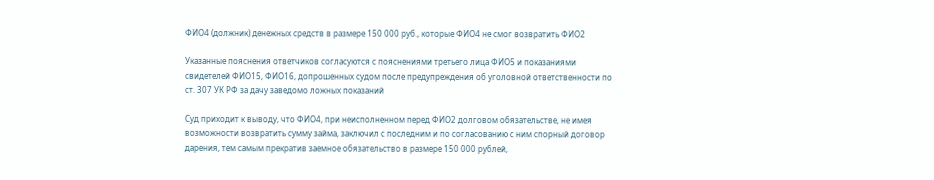ФИО4 (должник) денежных средств в размере 150 000 руб., которые ФИО4 не смог возвратить ФИО2

Указанные пояснения ответчиков согласуются с пояснениями третьего лица ФИО5 и показаниями свидетелей ФИО15, ФИО16, допрошенных судом после предупреждения об уголовной ответственности по ст. 307 УК РФ за дачу заведомо ложных показаний

Суд приходит к выводу, что ФИО4, при неисполненном перед ФИО2 долговом обязательстве, не имея возможности возвратить сумму займа, заключил с последним и по согласованию с ним спорный договор дарения, тем самым прекратив заемное обязательство в размере 150 000 рублей,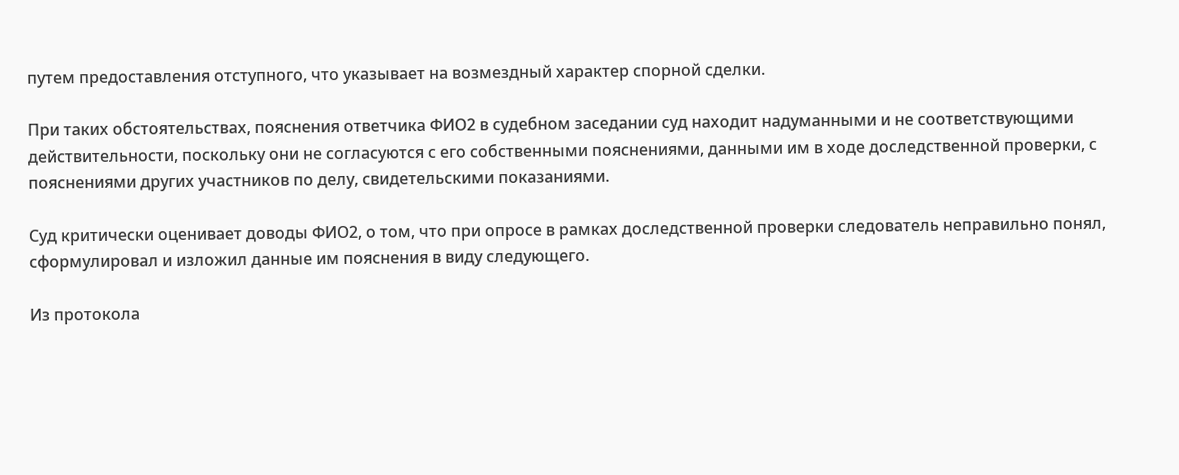путем предоставления отступного, что указывает на возмездный характер спорной сделки.

При таких обстоятельствах, пояснения ответчика ФИО2 в судебном заседании суд находит надуманными и не соответствующими действительности, поскольку они не согласуются с его собственными пояснениями, данными им в ходе доследственной проверки, с пояснениями других участников по делу, свидетельскими показаниями.

Суд критически оценивает доводы ФИО2, о том, что при опросе в рамках доследственной проверки следователь неправильно понял, сформулировал и изложил данные им пояснения в виду следующего.

Из протокола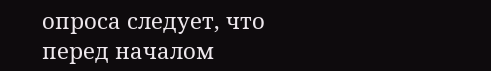опроса следует, что перед началом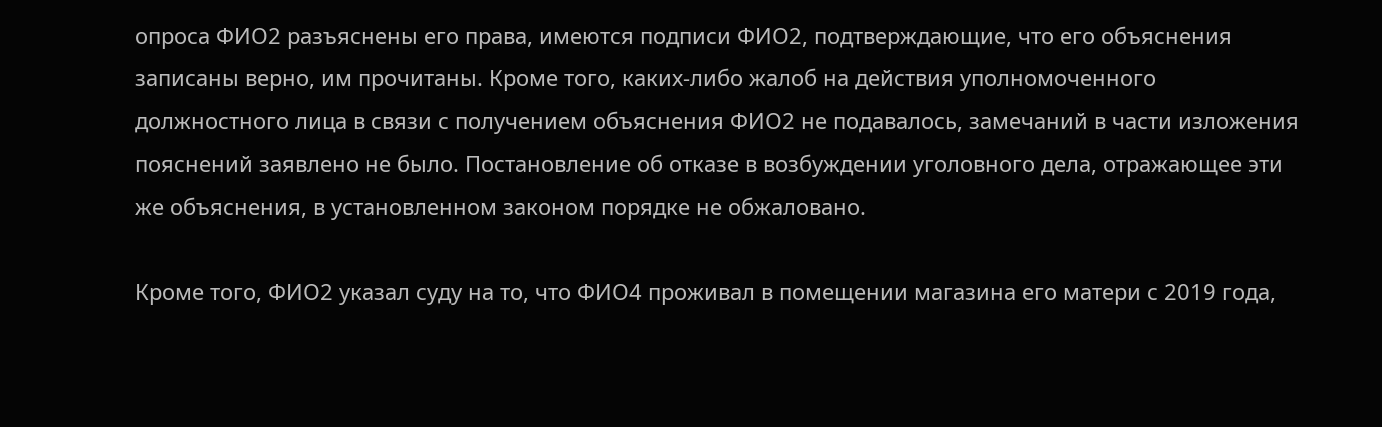опроса ФИО2 разъяснены его права, имеются подписи ФИО2, подтверждающие, что его объяснения записаны верно, им прочитаны. Кроме того, каких-либо жалоб на действия уполномоченного должностного лица в связи с получением объяснения ФИО2 не подавалось, замечаний в части изложения пояснений заявлено не было. Постановление об отказе в возбуждении уголовного дела, отражающее эти же объяснения, в установленном законом порядке не обжаловано.

Кроме того, ФИО2 указал суду на то, что ФИО4 проживал в помещении магазина его матери с 2019 года,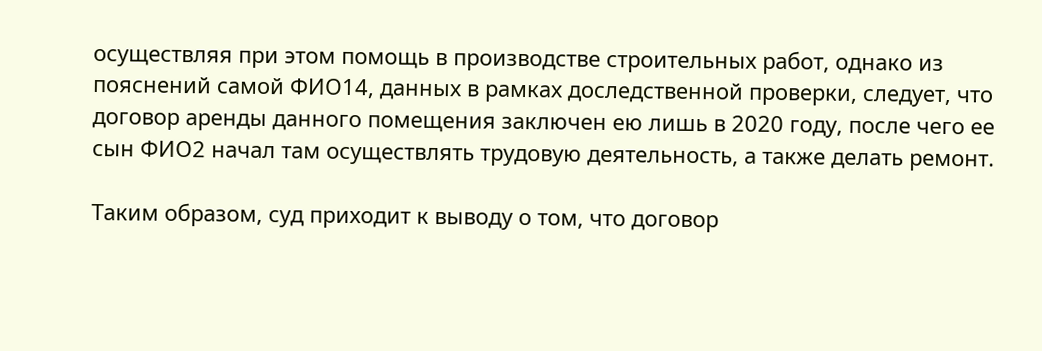осуществляя при этом помощь в производстве строительных работ, однако из пояснений самой ФИО14, данных в рамках доследственной проверки, следует, что договор аренды данного помещения заключен ею лишь в 2020 году, после чего ее сын ФИО2 начал там осуществлять трудовую деятельность, а также делать ремонт.

Таким образом, суд приходит к выводу о том, что договор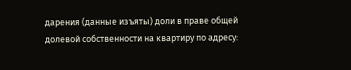дарения (данные изъяты) доли в праве общей долевой собственности на квартиру по адресу: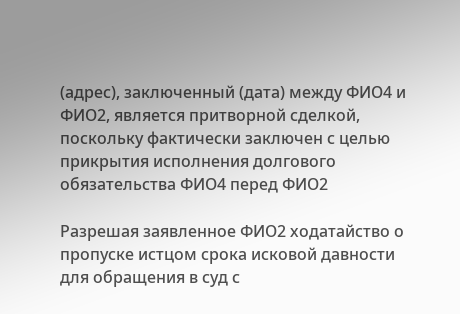(адрес), заключенный (дата) между ФИО4 и ФИО2, является притворной сделкой, поскольку фактически заключен с целью прикрытия исполнения долгового обязательства ФИО4 перед ФИО2

Разрешая заявленное ФИО2 ходатайство о пропуске истцом срока исковой давности для обращения в суд с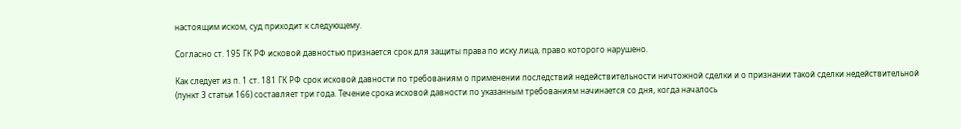настоящим иском, суд приходит к следующему.

Согласно ст. 195 ГК РФ исковой давностью признается срок для защиты права по иску лица, право которого нарушено.

Как следует из п. 1 ст. 181 ГК РФ срок исковой давности по требованиям о применении последствий недействительности ничтожной сделки и о признании такой сделки недействительной (пункт 3 статьи 166) составляет три года. Течение срока исковой давности по указанным требованиям начинается со дня, когда началось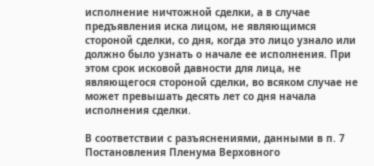исполнение ничтожной сделки, а в случае предъявления иска лицом, не являющимся стороной сделки, со дня, когда это лицо узнало или должно было узнать о начале ее исполнения. При этом срок исковой давности для лица, не являющегося стороной сделки, во всяком случае не может превышать десять лет со дня начала исполнения сделки.

В соответствии с разъяснениями, данными в п. 7 Постановления Пленума Верховного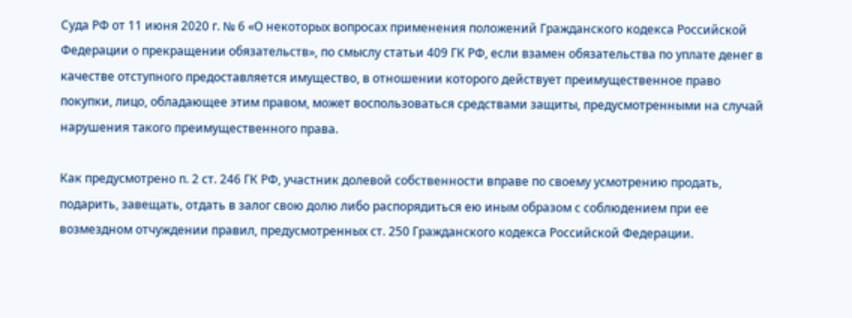Суда РФ от 11 июня 2020 г. № 6 «О некоторых вопросах применения положений Гражданского кодекса Российской Федерации о прекращении обязательств», по смыслу статьи 409 ГК РФ, если взамен обязательства по уплате денег в качестве отступного предоставляется имущество, в отношении которого действует преимущественное право покупки, лицо, обладающее этим правом, может воспользоваться средствами защиты, предусмотренными на случай нарушения такого преимущественного права.

Как предусмотрено п. 2 ст. 246 ГК РФ, участник долевой собственности вправе по своему усмотрению продать, подарить, завещать, отдать в залог свою долю либо распорядиться ею иным образом с соблюдением при ее возмездном отчуждении правил, предусмотренных ст. 250 Гражданского кодекса Российской Федерации.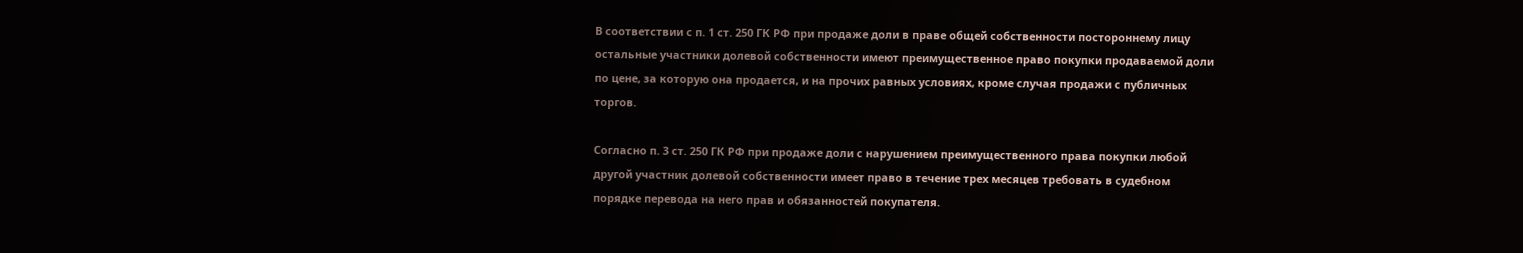В соответствии с п. 1 ст. 250 ГК РФ при продаже доли в праве общей собственности постороннему лицу остальные участники долевой собственности имеют преимущественное право покупки продаваемой доли по цене, за которую она продается, и на прочих равных условиях, кроме случая продажи с публичных торгов.

Согласно п. 3 ст. 250 ГК РФ при продаже доли с нарушением преимущественного права покупки любой другой участник долевой собственности имеет право в течение трех месяцев требовать в судебном порядке перевода на него прав и обязанностей покупателя.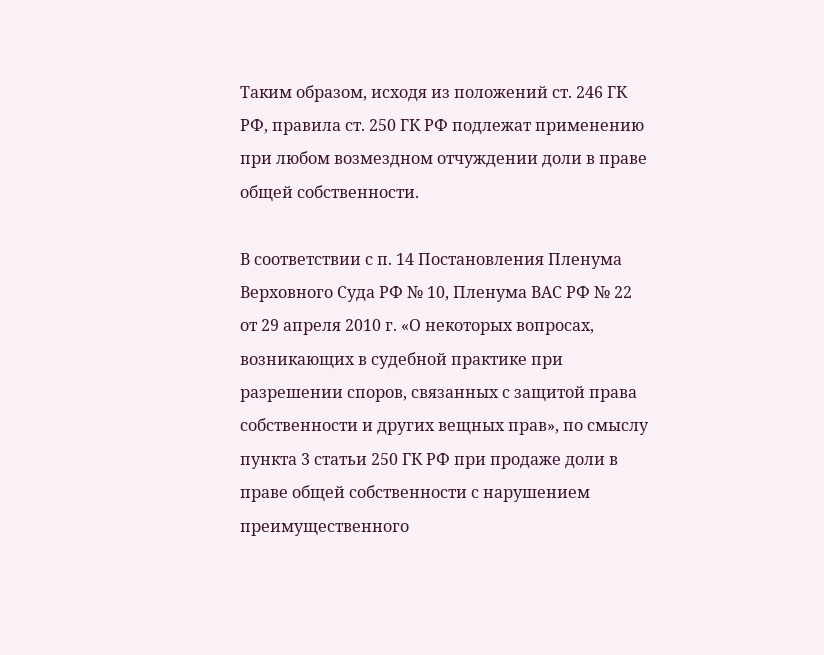Таким образом, исходя из положений ст. 246 ГК РФ, правила ст. 250 ГК РФ подлежат применению при любом возмездном отчуждении доли в праве общей собственности.

В соответствии с п. 14 Постановления Пленума Верховного Суда РФ № 10, Пленума ВАС РФ № 22 от 29 апреля 2010 г. «О некоторых вопросах, возникающих в судебной практике при разрешении споров, связанных с защитой права собственности и других вещных прав», по смыслу пункта 3 статьи 250 ГК РФ при продаже доли в праве общей собственности с нарушением преимущественного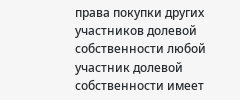права покупки других участников долевой собственности любой участник долевой собственности имеет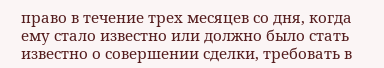право в течение трех месяцев со дня, когда ему стало известно или должно было стать известно о совершении сделки, требовать в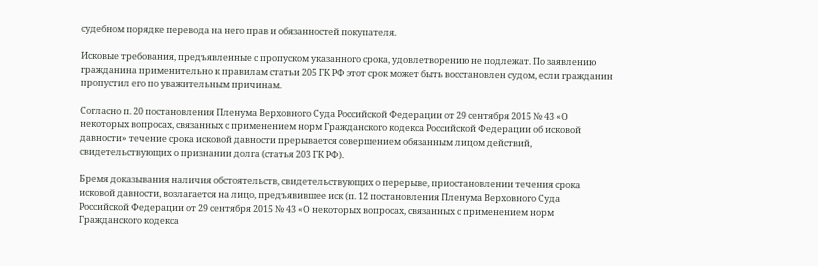судебном порядке перевода на него прав и обязанностей покупателя.

Исковые требования, предъявленные с пропуском указанного срока, удовлетворению не подлежат. По заявлению гражданина применительно к правилам статьи 205 ГК РФ этот срок может быть восстановлен судом, если гражданин пропустил его по уважительным причинам.

Согласно п. 20 постановления Пленума Верховного Суда Российской Федерации от 29 сентября 2015 № 43 «О некоторых вопросах, связанных с применением норм Гражданского кодекса Российской Федерации об исковой давности» течение срока исковой давности прерывается совершением обязанным лицом действий, свидетельствующих о признании долга (статья 203 ГК РФ).

Бремя доказывания наличия обстоятельств, свидетельствующих о перерыве, приостановлении течения срока исковой давности, возлагается на лицо, предъявившее иск (п. 12 постановления Пленума Верховного Суда Российской Федерации от 29 сентября 2015 № 43 «О некоторых вопросах, связанных с применением норм Гражданского кодекса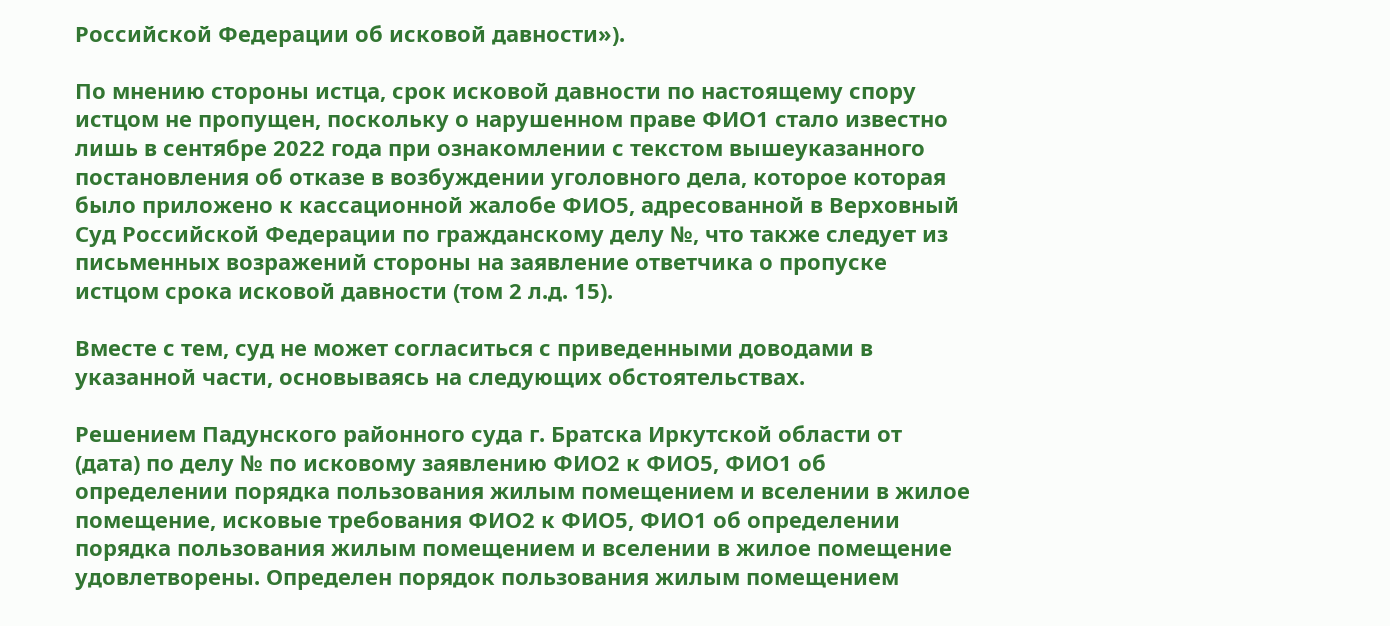Российской Федерации об исковой давности»).

По мнению стороны истца, срок исковой давности по настоящему спору истцом не пропущен, поскольку о нарушенном праве ФИО1 стало известно лишь в сентябре 2022 года при ознакомлении с текстом вышеуказанного постановления об отказе в возбуждении уголовного дела, которое которая было приложено к кассационной жалобе ФИО5, адресованной в Верховный Суд Российской Федерации по гражданскому делу №, что также следует из письменных возражений стороны на заявление ответчика о пропуске истцом срока исковой давности (том 2 л.д. 15).

Вместе с тем, суд не может согласиться с приведенными доводами в указанной части, основываясь на следующих обстоятельствах.

Решением Падунского районного суда г. Братска Иркутской области от (дата) по делу № по исковому заявлению ФИО2 к ФИО5, ФИО1 об определении порядка пользования жилым помещением и вселении в жилое помещение, исковые требования ФИО2 к ФИО5, ФИО1 об определении порядка пользования жилым помещением и вселении в жилое помещение удовлетворены. Определен порядок пользования жилым помещением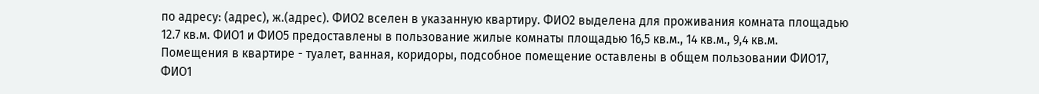по адресу: (адрес), ж.(адрес). ФИО2 вселен в указанную квартиру. ФИО2 выделена для проживания комната площадью 12.7 кв.м. ФИО1 и ФИО5 предоставлены в пользование жилые комнаты площадью 16,5 кв.м., 14 кв.м., 9,4 кв.м. Помещения в квартире - туалет, ванная, коридоры, подсобное помещение оставлены в общем пользовании ФИО17, ФИО1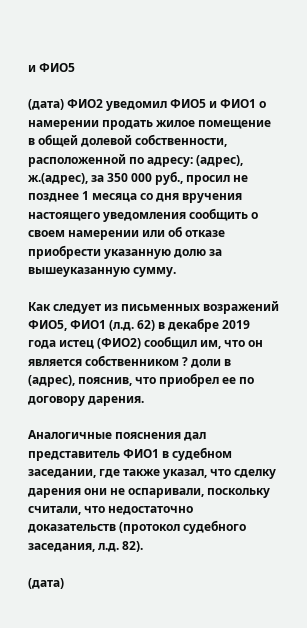и ФИО5

(дата) ФИО2 уведомил ФИО5 и ФИО1 о намерении продать жилое помещение в общей долевой собственности, расположенной по адресу: (адрес), ж.(адрес), за 350 000 руб., просил не позднее 1 месяца со дня вручения настоящего уведомления сообщить о своем намерении или об отказе приобрести указанную долю за вышеуказанную сумму.

Как следует из письменных возражений ФИО5, ФИО1 (л.д. 62) в декабре 2019 года истец (ФИО2) сообщил им, что он является собственником ? доли в (адрес), пояснив, что приобрел ее по договору дарения.

Аналогичные пояснения дал представитель ФИО1 в судебном заседании, где также указал, что сделку дарения они не оспаривали, поскольку считали, что недостаточно доказательств (протокол судебного заседания, л.д. 82).

(дата)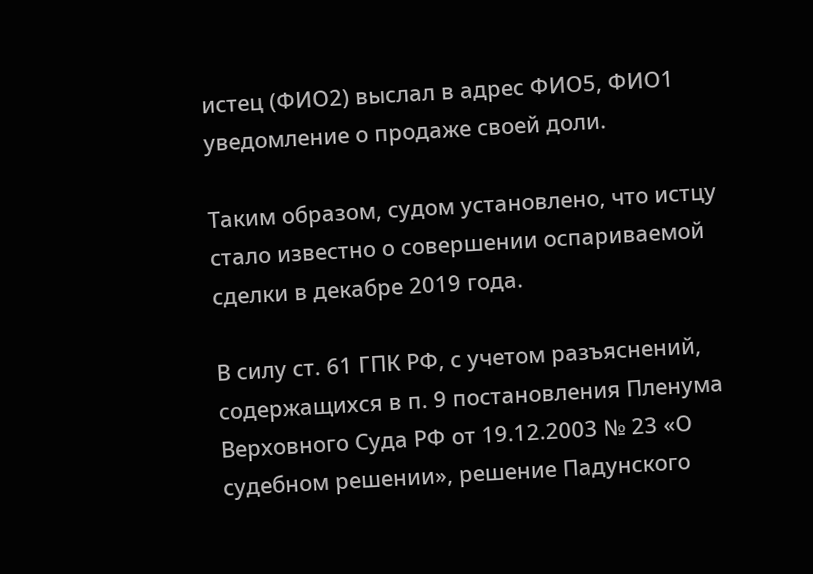истец (ФИО2) выслал в адрес ФИО5, ФИО1 уведомление о продаже своей доли.

Таким образом, судом установлено, что истцу стало известно о совершении оспариваемой сделки в декабре 2019 года.

В силу ст. 61 ГПК РФ, с учетом разъяснений, содержащихся в п. 9 постановления Пленума Верховного Суда РФ от 19.12.2003 № 23 «О судебном решении», решение Падунского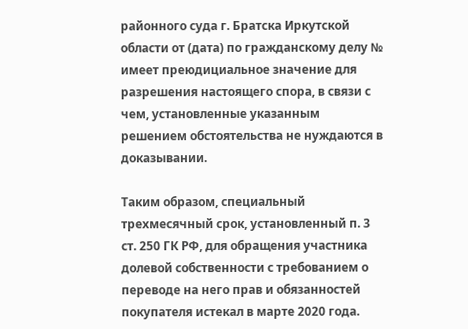районного суда г. Братска Иркутской области от (дата) по гражданскому делу № имеет преюдициальное значение для разрешения настоящего спора, в связи с чем, установленные указанным решением обстоятельства не нуждаются в доказывании.

Таким образом, специальный трехмесячный срок, установленный п. 3 ст. 250 ГК РФ, для обращения участника долевой собственности с требованием о переводе на него прав и обязанностей покупателя истекал в марте 2020 года.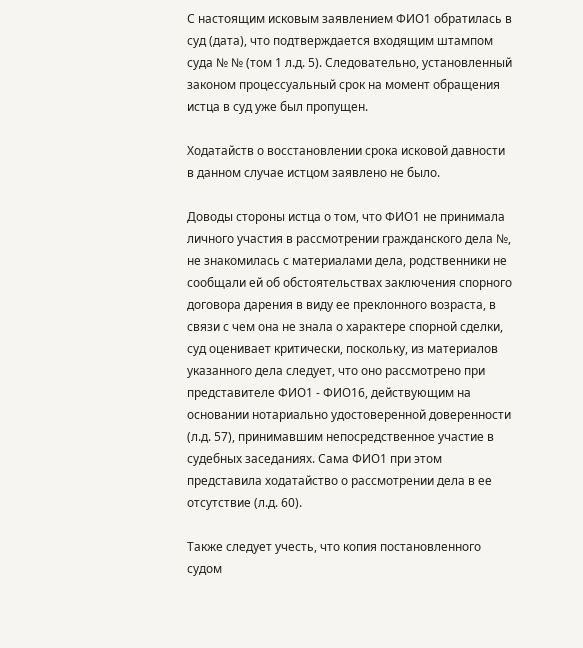С настоящим исковым заявлением ФИО1 обратилась в суд (дата), что подтверждается входящим штампом суда № № (том 1 л.д. 5). Следовательно, установленный законом процессуальный срок на момент обращения истца в суд уже был пропущен.

Ходатайств о восстановлении срока исковой давности в данном случае истцом заявлено не было.

Доводы стороны истца о том, что ФИО1 не принимала личного участия в рассмотрении гражданского дела №, не знакомилась с материалами дела, родственники не сообщали ей об обстоятельствах заключения спорного договора дарения в виду ее преклонного возраста, в связи с чем она не знала о характере спорной сделки, суд оценивает критически, поскольку, из материалов указанного дела следует, что оно рассмотрено при представителе ФИО1 - ФИО16, действующим на основании нотариально удостоверенной доверенности (л.д. 57), принимавшим непосредственное участие в судебных заседаниях. Сама ФИО1 при этом представила ходатайство о рассмотрении дела в ее отсутствие (л.д. 60).

Также следует учесть, что копия постановленного судом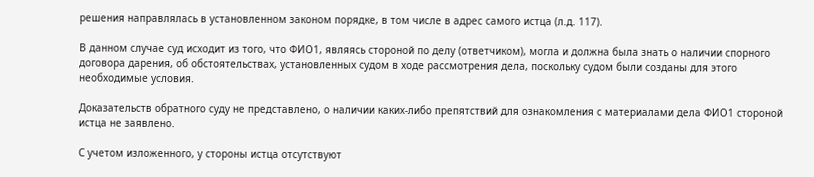решения направлялась в установленном законом порядке, в том числе в адрес самого истца (л.д. 117).

В данном случае суд исходит из того, что ФИО1, являясь стороной по делу (ответчиком), могла и должна была знать о наличии спорного договора дарения, об обстоятельствах, установленных судом в ходе рассмотрения дела, поскольку судом были созданы для этого необходимые условия.

Доказательств обратного суду не представлено, о наличии каких-либо препятствий для ознакомления с материалами дела ФИО1 стороной истца не заявлено.

С учетом изложенного, у стороны истца отсутствуют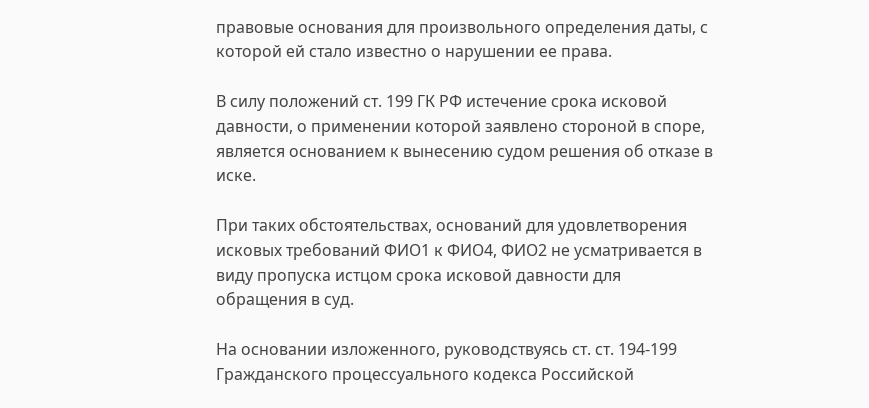правовые основания для произвольного определения даты, с которой ей стало известно о нарушении ее права.

В силу положений ст. 199 ГК РФ истечение срока исковой давности, о применении которой заявлено стороной в споре, является основанием к вынесению судом решения об отказе в иске.

При таких обстоятельствах, оснований для удовлетворения исковых требований ФИО1 к ФИО4, ФИО2 не усматривается в виду пропуска истцом срока исковой давности для обращения в суд.

На основании изложенного, руководствуясь ст. ст. 194-199 Гражданского процессуального кодекса Российской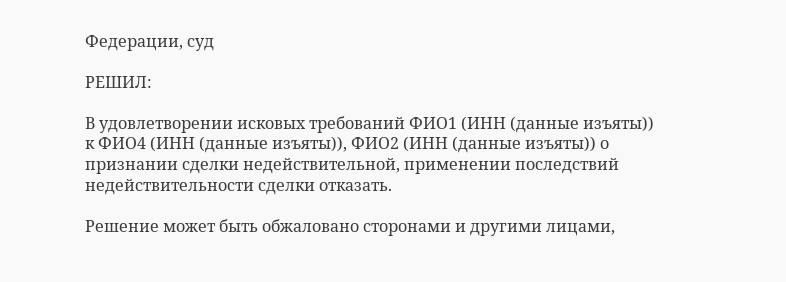Федерации, суд

РЕШИЛ:

В удовлетворении исковых требований ФИО1 (ИНН (данные изъяты)) к ФИО4 (ИНН (данные изъяты)), ФИО2 (ИНН (данные изъяты)) о признании сделки недействительной, применении последствий недействительности сделки отказать.

Решение может быть обжаловано сторонами и другими лицами,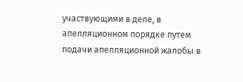участвующими в деле, в апелляционном порядке путем подачи апелляционной жалобы в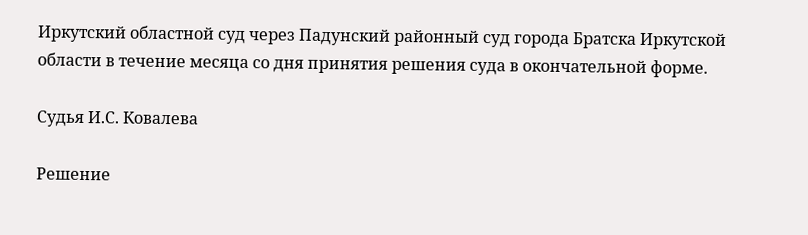Иркутский областной суд через Падунский районный суд города Братска Иркутской области в течение месяца со дня принятия решения суда в окончательной форме.

Судья И.С. Ковалева

Решение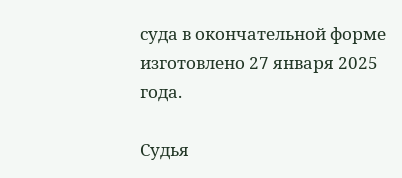суда в окончательной форме изготовлено 27 января 2025 года.

Судья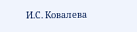И.С. Ковалева